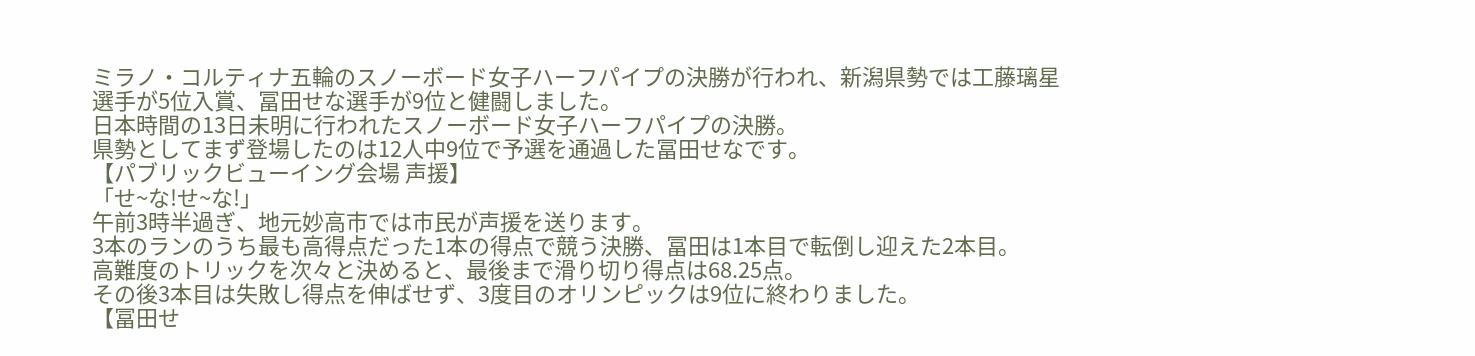ミラノ・コルティナ五輪のスノーボード女子ハーフパイプの決勝が行われ、新潟県勢では工藤璃星選手が5位入賞、冨田せな選手が9位と健闘しました。
日本時間の13日未明に行われたスノーボード女子ハーフパイプの決勝。
県勢としてまず登場したのは12人中9位で予選を通過した冨田せなです。
【パブリックビューイング会場 声援】
「せ~な!せ~な!」
午前3時半過ぎ、地元妙高市では市民が声援を送ります。
3本のランのうち最も高得点だった1本の得点で競う決勝、冨田は1本目で転倒し迎えた2本目。
高難度のトリックを次々と決めると、最後まで滑り切り得点は68.25点。
その後3本目は失敗し得点を伸ばせず、3度目のオリンピックは9位に終わりました。
【冨田せ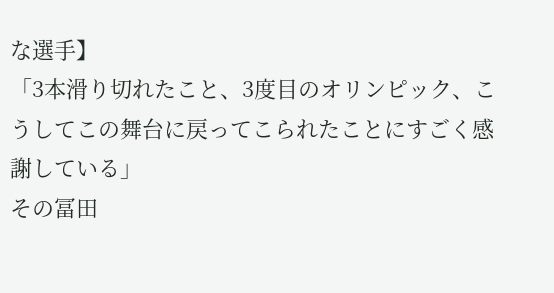な選手】
「3本滑り切れたこと、3度目のオリンピック、こうしてこの舞台に戻ってこられたことにすごく感謝している」
その冨田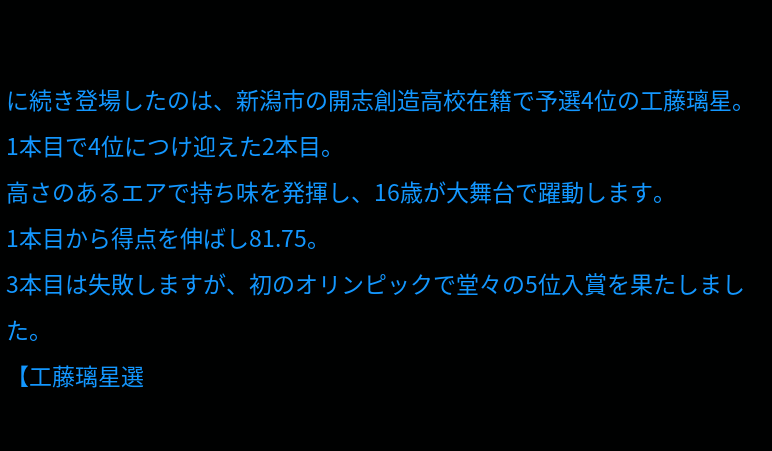に続き登場したのは、新潟市の開志創造高校在籍で予選4位の工藤璃星。
1本目で4位につけ迎えた2本目。
高さのあるエアで持ち味を発揮し、16歳が大舞台で躍動します。
1本目から得点を伸ばし81.75。
3本目は失敗しますが、初のオリンピックで堂々の5位入賞を果たしました。
【工藤璃星選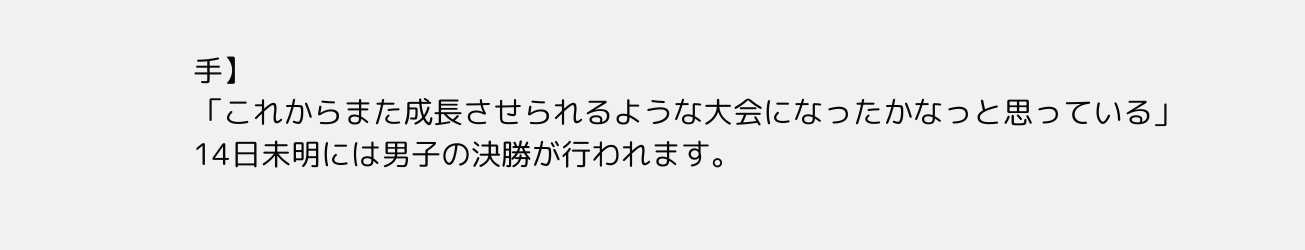手】
「これからまた成長させられるような大会になったかなっと思っている」
14日未明には男子の決勝が行われます。